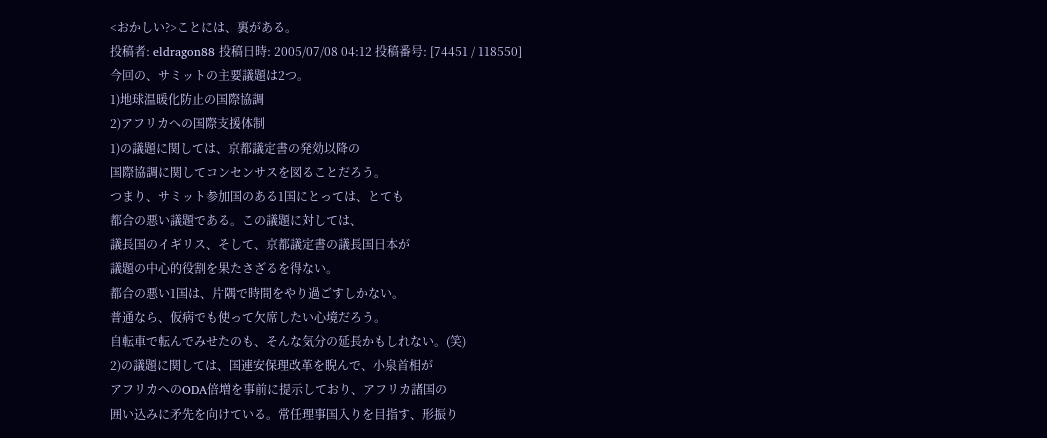<おかしい?>ことには、裏がある。
投稿者: eldragon88 投稿日時: 2005/07/08 04:12 投稿番号: [74451 / 118550]
今回の、サミットの主要議題は2つ。
1)地球温暖化防止の国際協調
2)アフリカへの国際支援体制
1)の議題に関しては、京都議定書の発効以降の
国際協調に関してコンセンサスを図ることだろう。
つまり、サミット参加国のある1国にとっては、とても
都合の悪い議題である。この議題に対しては、
議長国のイギリス、そして、京都議定書の議長国日本が
議題の中心的役割を果たさざるを得ない。
都合の悪い1国は、片隅で時間をやり過ごすしかない。
普通なら、仮病でも使って欠席したい心境だろう。
自転車で転んでみせたのも、そんな気分の延長かもしれない。(笑)
2)の議題に関しては、国連安保理改革を睨んで、小泉首相が
アフリカへのODA倍増を事前に提示しており、アフリカ諸国の
囲い込みに矛先を向けている。常任理事国入りを目指す、形振り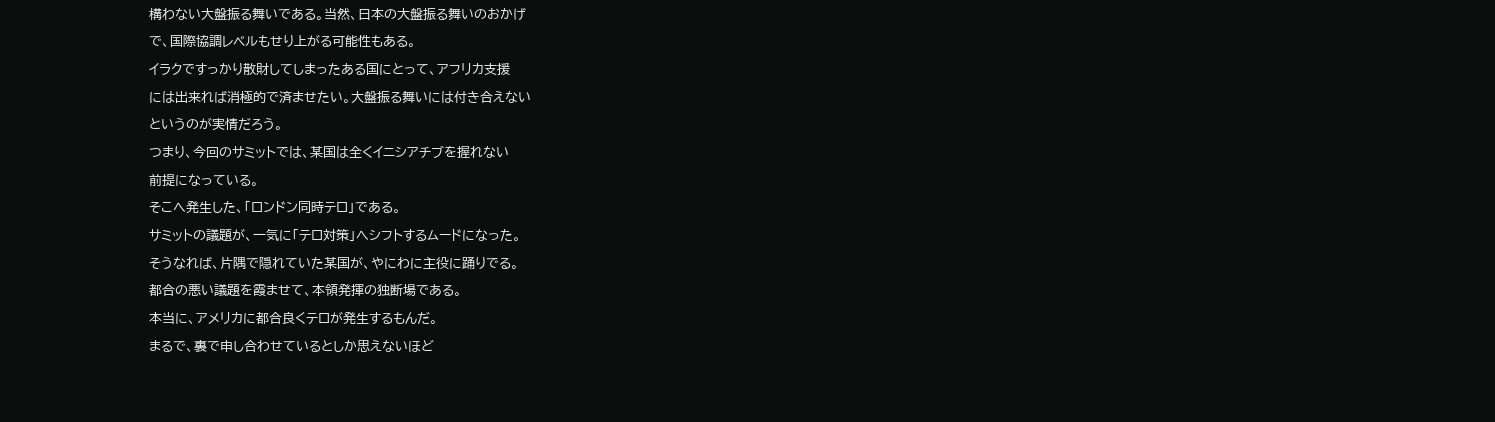構わない大盤振る舞いである。当然、日本の大盤振る舞いのおかげ
で、国際協調レベルもせり上がる可能性もある。
イラクですっかり散財してしまったある国にとって、アフリカ支援
には出来れば消極的で済ませたい。大盤振る舞いには付き合えない
というのが実情だろう。
つまり、今回のサミットでは、某国は全くイニシアチブを握れない
前提になっている。
そこへ発生した、「ロンドン同時テロ」である。
サミットの議題が、一気に「テロ対策」へシフトするムードになった。
そうなれば、片隅で隠れていた某国が、やにわに主役に踊りでる。
都合の悪い議題を霞ませて、本領発揮の独断場である。
本当に、アメリカに都合良くテロが発生するもんだ。
まるで、裏で申し合わせているとしか思えないほど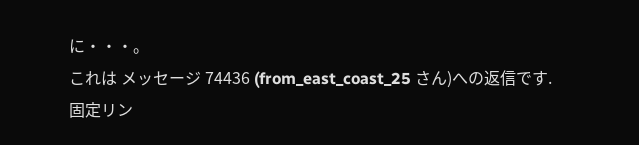に・・・。
これは メッセージ 74436 (from_east_coast_25 さん)への返信です.
固定リン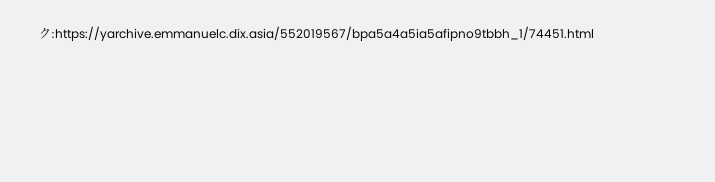ク:https://yarchive.emmanuelc.dix.asia/552019567/bpa5a4a5ia5afipno9tbbh_1/74451.html